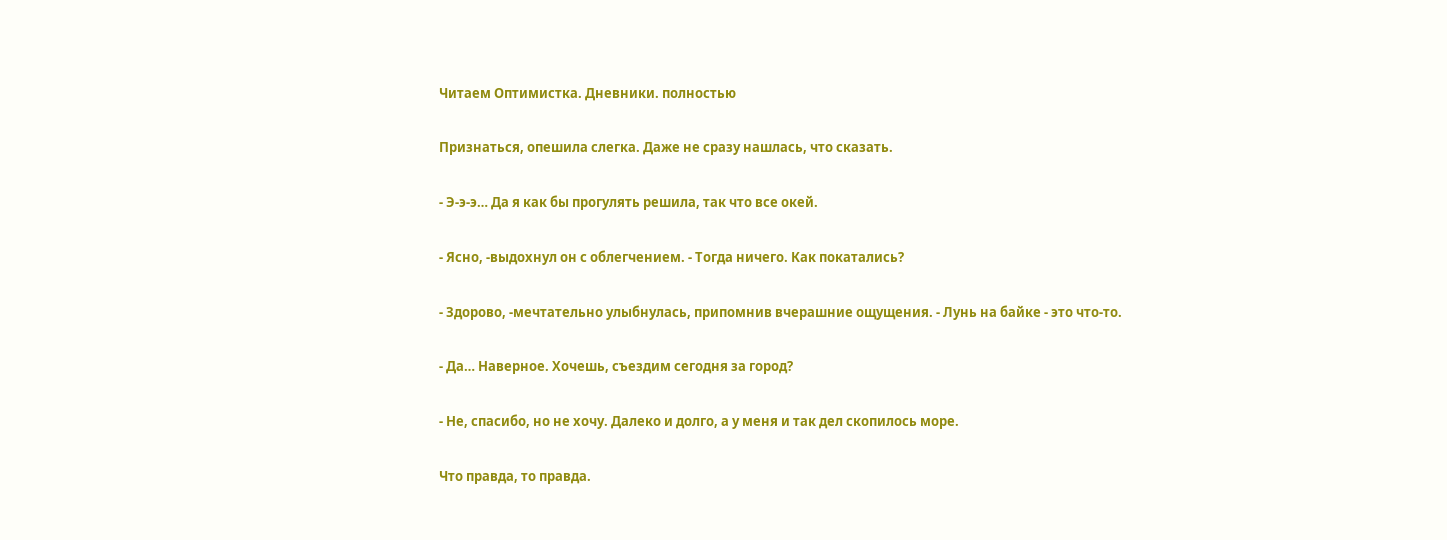Читаем Оптимистка. Дневники. полностью

Признаться, опешила слегка. Даже не сразу нашлась, что сказать.

- Э-э-э… Да я как бы прогулять решила, так что все окей.

- Ясно, -выдохнул он с облегчением. - Тогда ничего. Как покатались?

- Здорово, -мечтательно улыбнулась, припомнив вчерашние ощущения. - Лунь на байке - это что-то.

- Да… Наверное. Хочешь, съездим сегодня за город?

- Не, спасибо, но не хочу. Далеко и долго, а у меня и так дел скопилось море.

Что правда, то правда.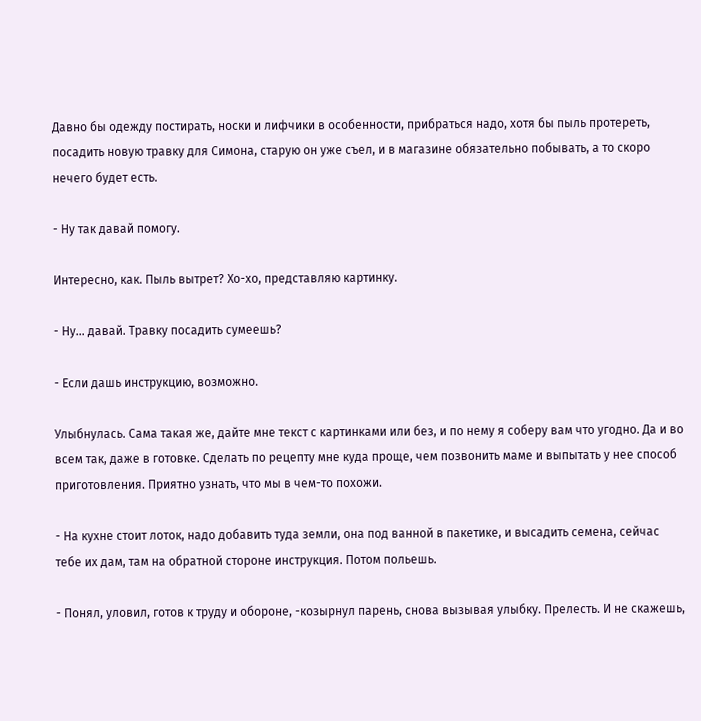Давно бы одежду постирать, носки и лифчики в особенности, прибраться надо, хотя бы пыль протереть, посадить новую травку для Симона, старую он уже съел, и в магазине обязательно побывать, а то скоро нечего будет есть.

- Ну так давай помогу.

Интересно, как. Пыль вытрет? Хо-хо, представляю картинку.

- Ну… давай. Травку посадить сумеешь?

- Если дашь инструкцию, возможно.

Улыбнулась. Сама такая же, дайте мне текст с картинками или без, и по нему я соберу вам что угодно. Да и во всем так, даже в готовке. Сделать по рецепту мне куда проще, чем позвонить маме и выпытать у нее способ приготовления. Приятно узнать, что мы в чем-то похожи.

- На кухне стоит лоток, надо добавить туда земли, она под ванной в пакетике, и высадить семена, сейчас тебе их дам, там на обратной стороне инструкция. Потом польешь.

- Понял, уловил, готов к труду и обороне, -козырнул парень, снова вызывая улыбку. Прелесть. И не скажешь,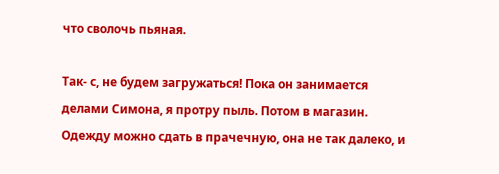что сволочь пьяная.

Так- с, не будем загружаться! Пока он занимается делами Симона, я протру пыль. Потом в магазин. Одежду можно сдать в прачечную, она не так далеко, и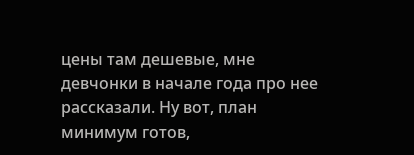цены там дешевые, мне девчонки в начале года про нее рассказали. Ну вот, план минимум готов,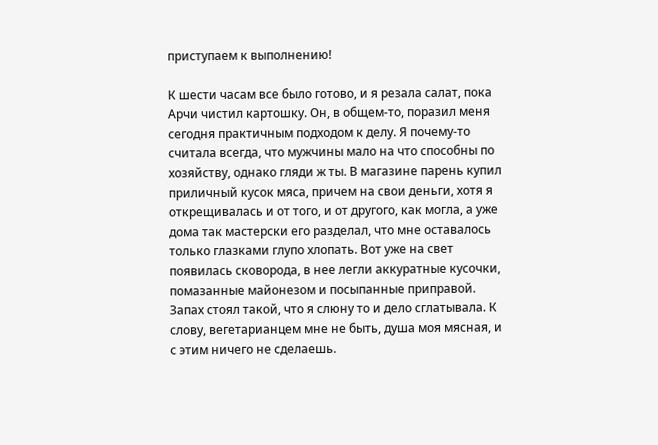приступаем к выполнению!

К шести часам все было готово, и я резала салат, пока Арчи чистил картошку. Он, в общем-то, поразил меня сегодня практичным подходом к делу. Я почему-то считала всегда, что мужчины мало на что способны по хозяйству, однако гляди ж ты. В магазине парень купил приличный кусок мяса, причем на свои деньги, хотя я открещивалась и от того, и от другого, как могла, а уже дома так мастерски его разделал, что мне оставалось только глазками глупо хлопать. Вот уже на свет появилась сковорода, в нее легли аккуратные кусочки, помазанные майонезом и посыпанные приправой. Запах стоял такой, что я слюну то и дело сглатывала. К слову, вегетарианцем мне не быть, душа моя мясная, и с этим ничего не сделаешь.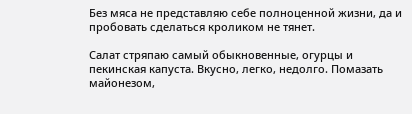Без мяса не представляю себе полноценной жизни, да и пробовать сделаться кроликом не тянет.

Салат стряпаю самый обыкновенные, огурцы и пекинская капуста. Вкусно, легко, недолго. Помазать майонезом,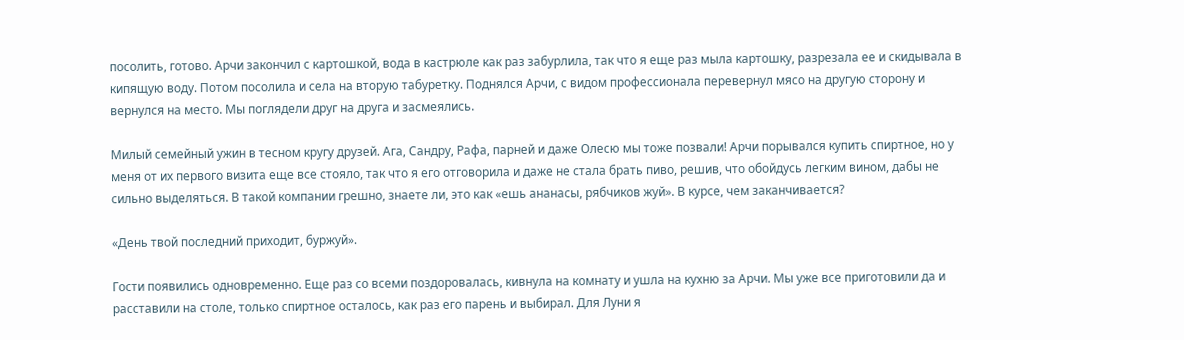посолить, готово. Арчи закончил с картошкой, вода в кастрюле как раз забурлила, так что я еще раз мыла картошку, разрезала ее и скидывала в кипящую воду. Потом посолила и села на вторую табуретку. Поднялся Арчи, с видом профессионала перевернул мясо на другую сторону и вернулся на место. Мы поглядели друг на друга и засмеялись.

Милый семейный ужин в тесном кругу друзей. Ага, Сандру, Рафа, парней и даже Олесю мы тоже позвали! Арчи порывался купить спиртное, но у меня от их первого визита еще все стояло, так что я его отговорила и даже не стала брать пиво, решив, что обойдусь легким вином, дабы не сильно выделяться. В такой компании грешно, знаете ли, это как «ешь ананасы, рябчиков жуй». В курсе, чем заканчивается?

«День твой последний приходит, буржуй».

Гости появились одновременно. Еще раз со всеми поздоровалась, кивнула на комнату и ушла на кухню за Арчи. Мы уже все приготовили да и расставили на столе, только спиртное осталось, как раз его парень и выбирал. Для Луни я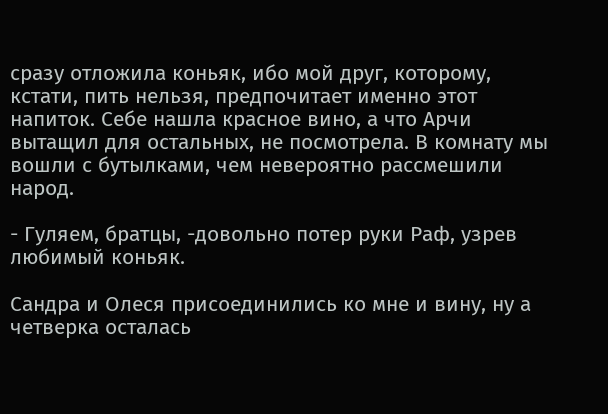сразу отложила коньяк, ибо мой друг, которому, кстати, пить нельзя, предпочитает именно этот напиток. Себе нашла красное вино, а что Арчи вытащил для остальных, не посмотрела. В комнату мы вошли с бутылками, чем невероятно рассмешили народ.

- Гуляем, братцы, -довольно потер руки Раф, узрев любимый коньяк.

Сандра и Олеся присоединились ко мне и вину, ну а четверка осталась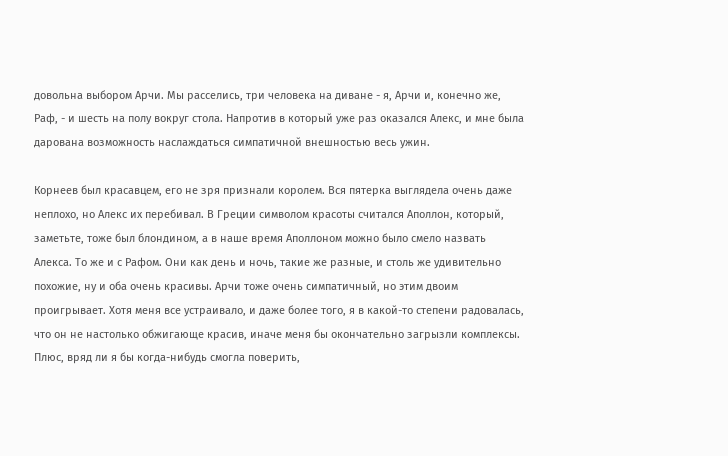довольна выбором Арчи. Мы расселись, три человека на диване - я, Арчи и, конечно же, Раф, - и шесть на полу вокруг стола. Напротив в который уже раз оказался Алекс, и мне была дарована возможность наслаждаться симпатичной внешностью весь ужин.

Корнеев был красавцем, его не зря признали королем. Вся пятерка выглядела очень даже неплохо, но Алекс их перебивал. В Греции символом красоты считался Аполлон, который, заметьте, тоже был блондином, а в наше время Аполлоном можно было смело назвать Алекса. То же и с Рафом. Они как день и ночь, такие же разные, и столь же удивительно похожие, ну и оба очень красивы. Арчи тоже очень симпатичный, но этим двоим проигрывает. Хотя меня все устраивало, и даже более того, я в какой-то степени радовалась, что он не настолько обжигающе красив, иначе меня бы окончательно загрызли комплексы. Плюс, вряд ли я бы когда-нибудь смогла поверить,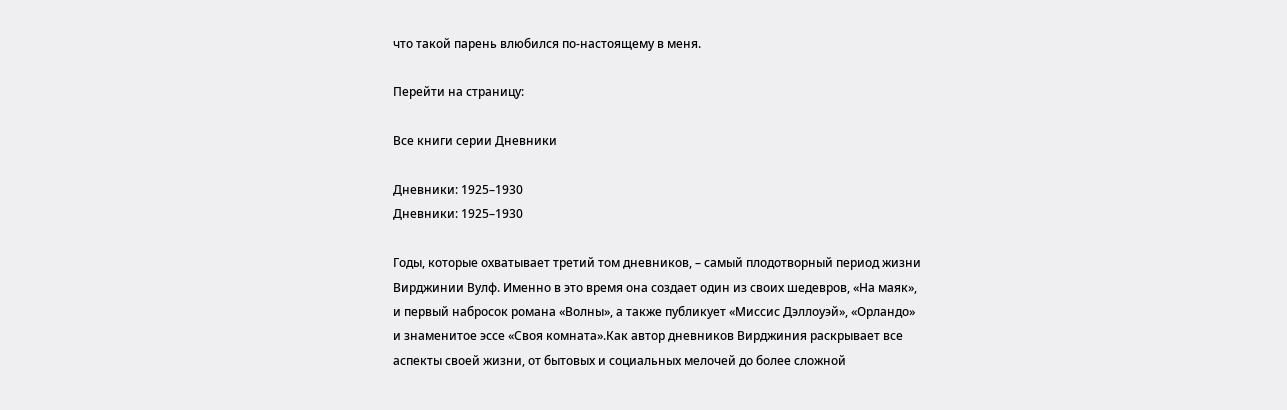что такой парень влюбился по-настоящему в меня.

Перейти на страницу:

Все книги серии Дневники

Дневники: 1925–1930
Дневники: 1925–1930

Годы, которые охватывает третий том дневников, – самый плодотворный период жизни Вирджинии Вулф. Именно в это время она создает один из своих шедевров, «На маяк», и первый набросок романа «Волны», а также публикует «Миссис Дэллоуэй», «Орландо» и знаменитое эссе «Своя комната».Как автор дневников Вирджиния раскрывает все аспекты своей жизни, от бытовых и социальных мелочей до более сложной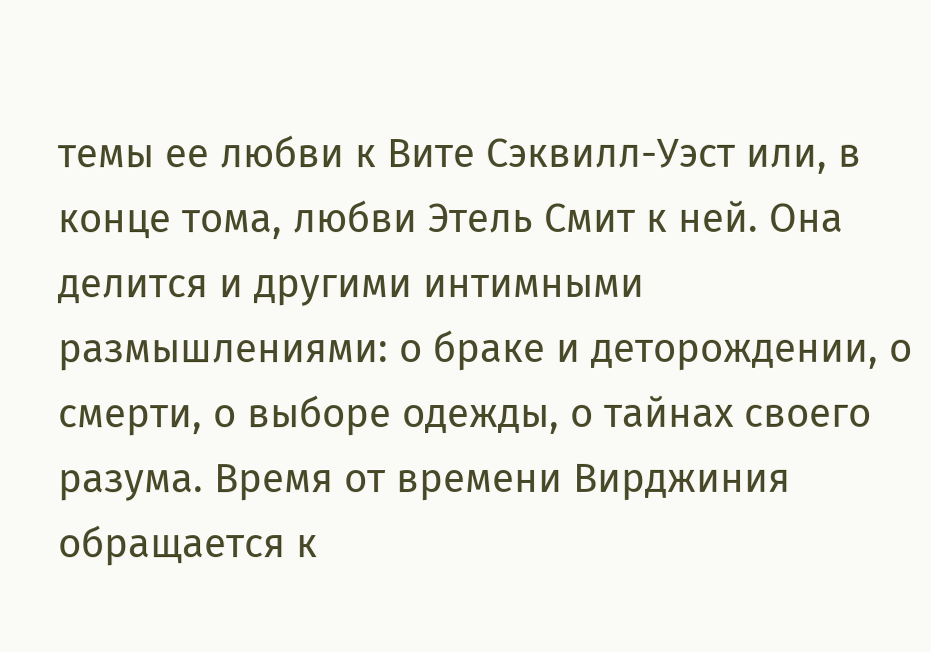темы ее любви к Вите Сэквилл-Уэст или, в конце тома, любви Этель Смит к ней. Она делится и другими интимными размышлениями: о браке и деторождении, о смерти, о выборе одежды, о тайнах своего разума. Время от времени Вирджиния обращается к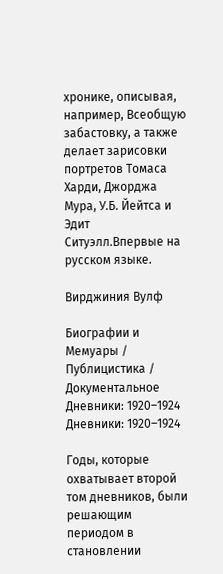хронике, описывая, например, Всеобщую забастовку, а также делает зарисовки портретов Томаса Харди, Джорджа Мура, У.Б. Йейтса и Эдит Ситуэлл.Впервые на русском языке.

Вирджиния Вулф

Биографии и Мемуары / Публицистика / Документальное
Дневники: 1920–1924
Дневники: 1920–1924

Годы, которые охватывает второй том дневников, были решающим периодом в становлении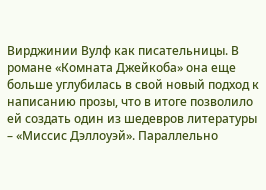Вирджинии Вулф как писательницы. В романе «Комната Джейкоба» она еще больше углубилась в свой новый подход к написанию прозы, что в итоге позволило ей создать один из шедевров литературы – «Миссис Дэллоуэй». Параллельно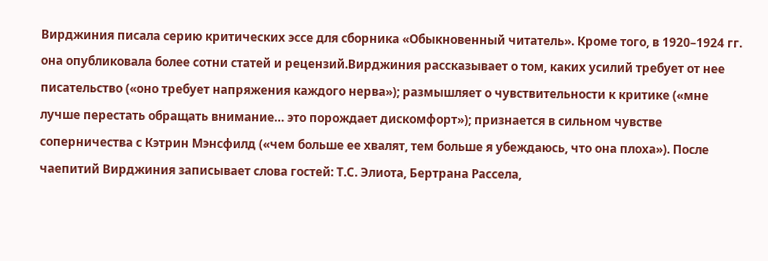Вирджиния писала серию критических эссе для сборника «Обыкновенный читатель». Кроме того, в 1920–1924 гг. она опубликовала более сотни статей и рецензий.Вирджиния рассказывает о том, каких усилий требует от нее писательство («оно требует напряжения каждого нерва»); размышляет о чувствительности к критике («мне лучше перестать обращать внимание… это порождает дискомфорт»); признается в сильном чувстве соперничества с Кэтрин Мэнсфилд («чем больше ее хвалят, тем больше я убеждаюсь, что она плоха»). После чаепитий Вирджиния записывает слова гостей: Т.С. Элиота, Бертрана Рассела,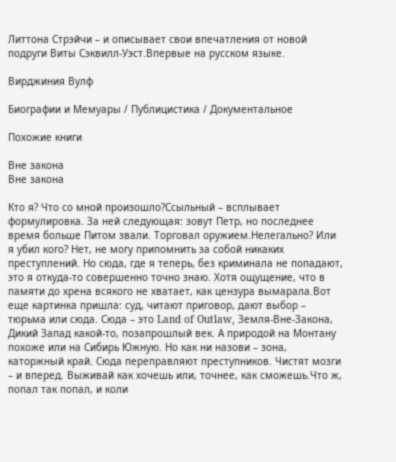Литтона Стрэйчи – и описывает свои впечатления от новой подруги Виты Сэквилл-Уэст.Впервые на русском языке.

Вирджиния Вулф

Биографии и Мемуары / Публицистика / Документальное

Похожие книги

Вне закона
Вне закона

Кто я? Что со мной произошло?Ссыльный – всплывает формулировка. За ней следующая: зовут Петр, но последнее время больше Питом звали. Торговал оружием.Нелегально? Или я убил кого? Нет, не могу припомнить за собой никаких преступлений. Но сюда, где я теперь, без криминала не попадают, это я откуда-то совершенно точно знаю. Хотя ощущение, что в памяти до хрена всякого не хватает, как цензура вымарала.Вот еще картинка пришла: суд, читают приговор, дают выбор – тюрьма или сюда. Сюда – это Land of Outlaw, Земля-Вне-Закона, Дикий Запад какой-то, позапрошлый век. А природой на Монтану похоже или на Сибирь Южную. Но как ни назови – зона, каторжный край. Сюда переправляют преступников. Чистят мозги – и вперед. Выживай как хочешь или, точнее, как сможешь.Что ж, попал так попал, и коли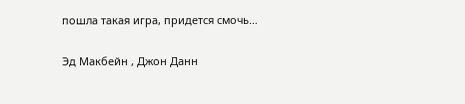пошла такая игра, придется смочь…

Эд Макбейн , Джон Данн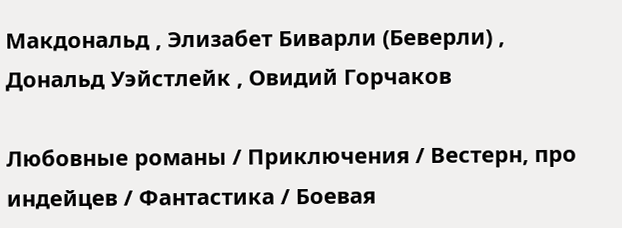Макдональд , Элизабет Биварли (Беверли) , Дональд Уэйстлейк , Овидий Горчаков

Любовные романы / Приключения / Вестерн, про индейцев / Фантастика / Боевая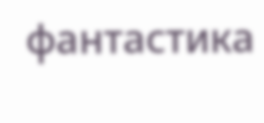фантастика